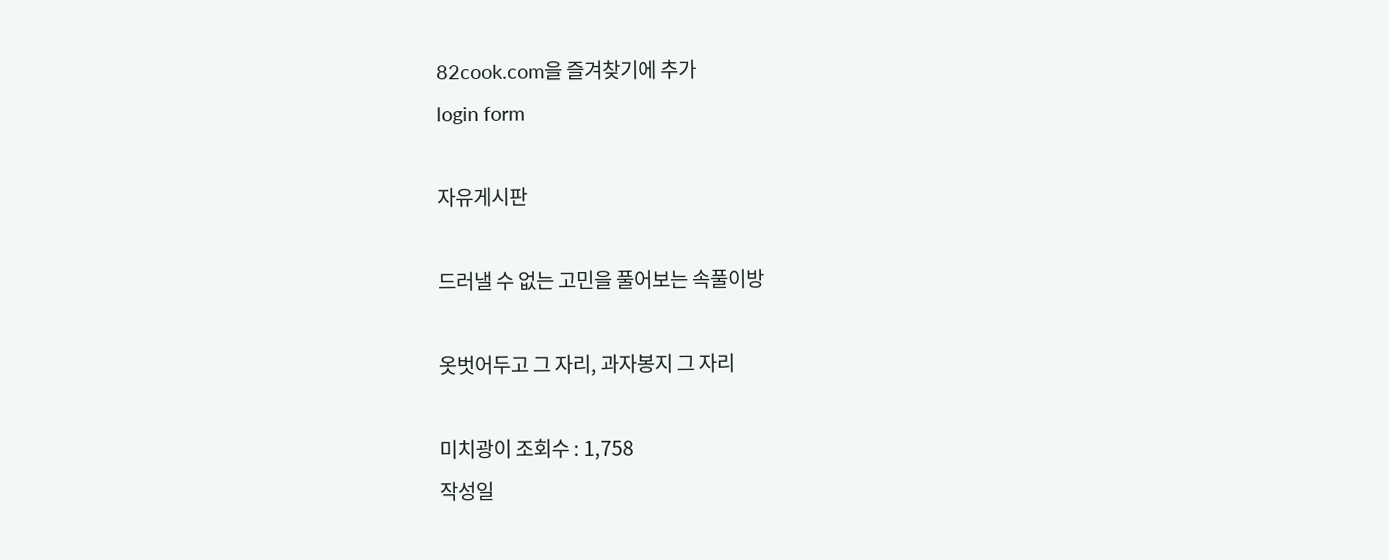82cook.com을 즐겨찾기에 추가
login form

자유게시판

드러낼 수 없는 고민을 풀어보는 속풀이방

옷벗어두고 그 자리, 과자봉지 그 자리

미치광이 조회수 : 1,758
작성일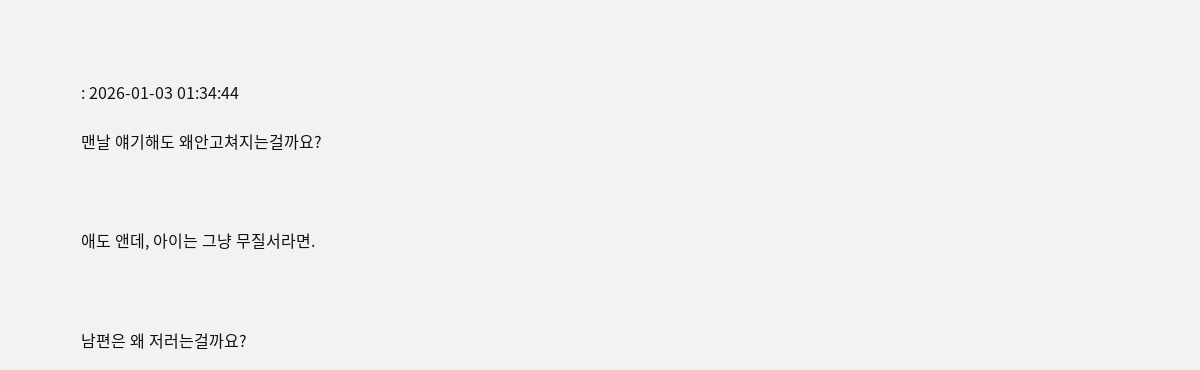: 2026-01-03 01:34:44

맨날 얘기해도 왜안고쳐지는걸까요?



애도 앤데, 아이는 그냥 무질서라면.



남편은 왜 저러는걸까요?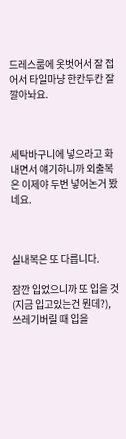드레스룸에 옷벗어서 잘 접어서 타일마냥 한칸두칸 잘 깔아놔요.



세탁바구니에 넣으라고 화내면서 얘기하니까 외출복은 이제야 두번 넣어논거 봤네요.



실내복은 또 다릅니다.

잠깐 입었으니까 또 입을 것(지금 입고있는건 뭔데?), 쓰레기버릴 때 입을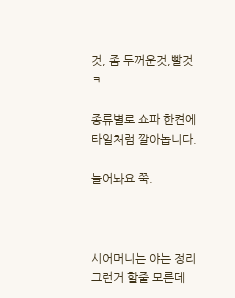것, 좀 두꺼운것,빨것 ㅋ

종류별로 쇼파 한켠에 타일처럼 깔아놉니다.

늘어놔요 쭉.



시어머니는 야는 정리 그런거 할줄 모른데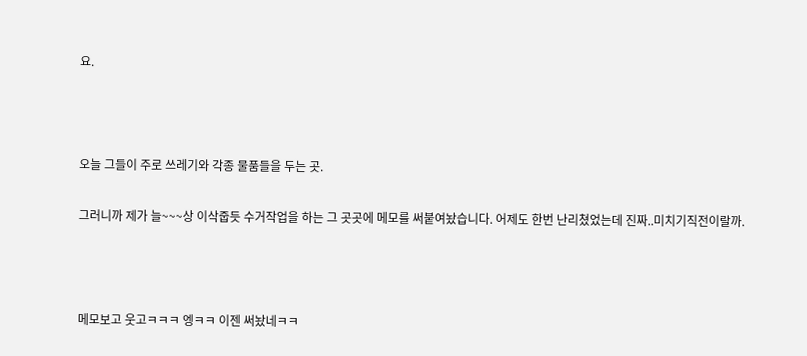요.



오늘 그들이 주로 쓰레기와 각종 물품들을 두는 곳.

그러니까 제가 늘~~~상 이삭줍듯 수거작업을 하는 그 곳곳에 메모를 써붙여놨습니다. 어제도 한번 난리쳤었는데 진짜..미치기직전이랄까.



메모보고 웃고ㅋㅋㅋ 엥ㅋㅋ 이젠 써놨네ㅋㅋ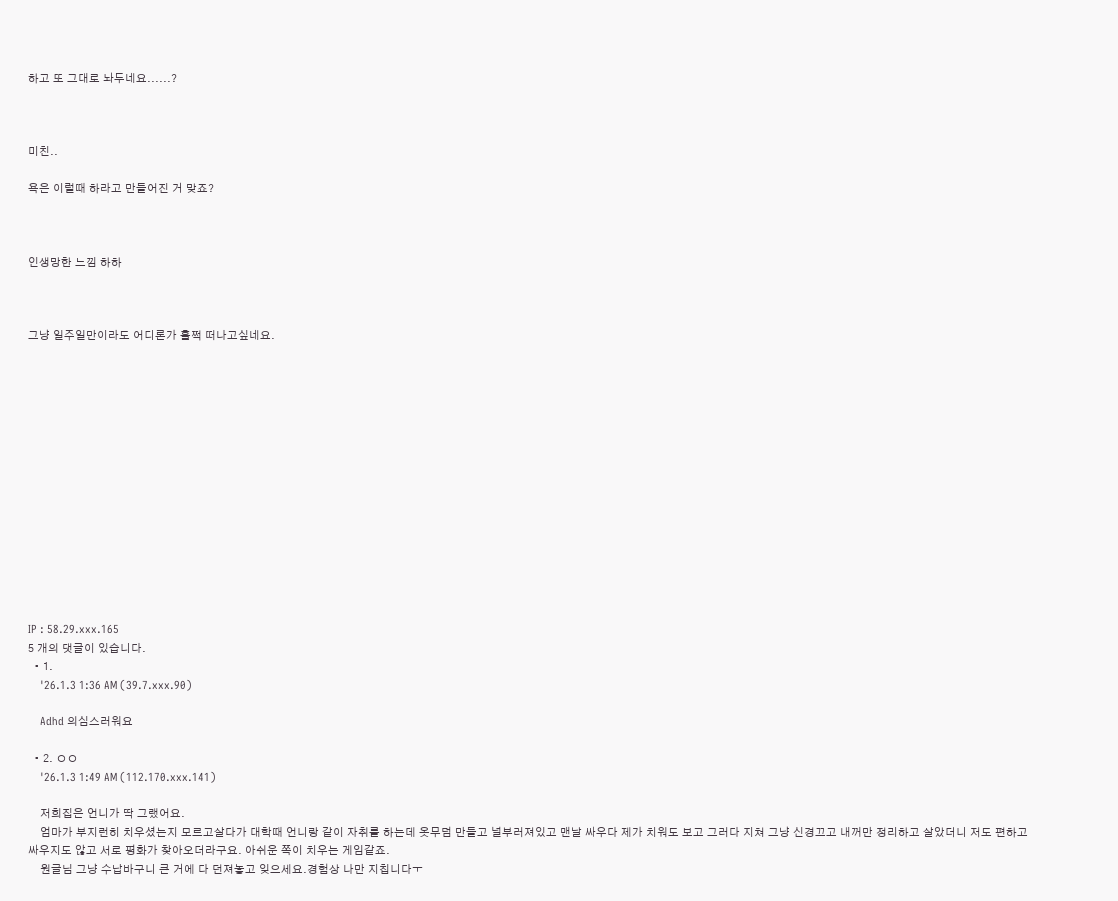하고 또 그대로 놔두네요......?



미친..

욕은 이럴때 하라고 만들어진 거 맞죠?



인생망한 느낌 하하



그냥 일주일만이라도 어디론가 훌쩍 떠나고싶네요.















IP : 58.29.xxx.165
5 개의 댓글이 있습니다.
  • 1.
    '26.1.3 1:36 AM (39.7.xxx.90)

    Adhd 의심스러워요

  • 2. ㅇㅇ
    '26.1.3 1:49 AM (112.170.xxx.141)

    저희집은 언니가 딱 그랬어요.
    엄마가 부지런히 치우셨는지 모르고살다가 대학때 언니랑 같이 자취를 하는데 옷무덤 만들고 널부러져있고 맨날 싸우다 제가 치워도 보고 그러다 지쳐 그냥 신경끄고 내꺼만 정리하고 살았더니 저도 편하고 싸우지도 않고 서로 평화가 찾아오더라구요. 아쉬운 쪽이 치우는 게임같죠.
    원글님 그냥 수납바구니 큰 거에 다 던져놓고 잊으세요.경험상 나만 지칩니다ㅜ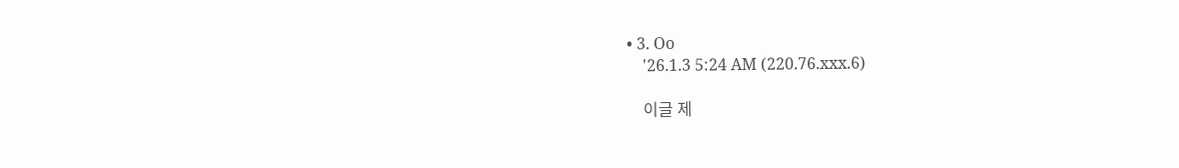• 3. Oo
    '26.1.3 5:24 AM (220.76.xxx.6)

    이글 제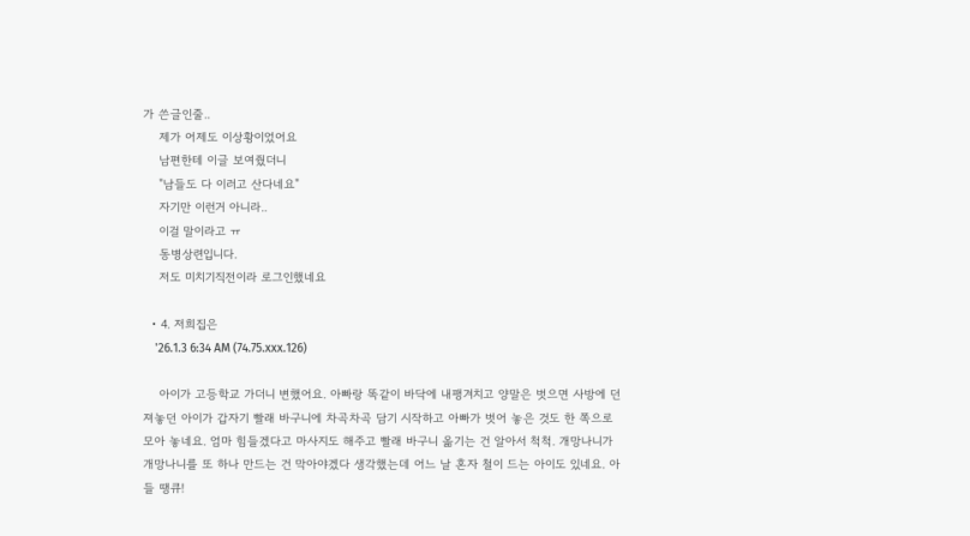가 쓴글인줄..
    제가 어제도 이상황이었어요
    남편한테 이글 보여줬더니
    "남들도 다 이러고 산다네요"
    자기만 이런거 아니라..
    이걸 말이라고 ㅠ
    동병상련입니다.
    저도 미치기직전이라 로그인했네요

  • 4. 저희집은
    '26.1.3 6:34 AM (74.75.xxx.126)

    아이가 고등학교 가더니 변했어요. 아빠랑 똑같이 바닥에 내팽겨치고 양말은 벗으면 사방에 던져놓던 아이가 갑자기 빨래 바구니에 차곡차곡 담기 시작하고 아빠가 벗어 놓은 것도 한 쪽으로 모아 놓네요. 엄마 힘들겠다고 마사지도 해주고 빨래 바구니 옮기는 건 알아서 척척. 개망나니가 개망나니를 또 하나 만드는 건 막아야겠다 생각했는데 어느 날 혼자 철이 드는 아이도 있네요. 아들 땡큐!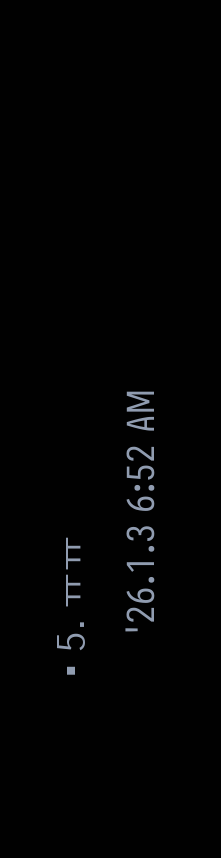• 5. ㅠㅠ
    '26.1.3 6:52 AM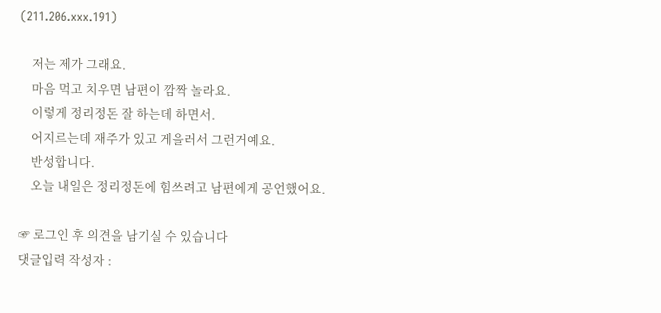(211.206.xxx.191)

    저는 제가 그래요.
    마음 먹고 치우면 남편이 깜짝 놀라요.
    이렇게 정리정돈 잘 하는데 하면서.
    어지르는데 재주가 있고 게을러서 그런거예요.
    반성합니다.
    오늘 내일은 정리정돈에 힘쓰려고 남편에게 공언했어요.

☞ 로그인 후 의견을 남기실 수 있습니다
댓글입력 작성자 :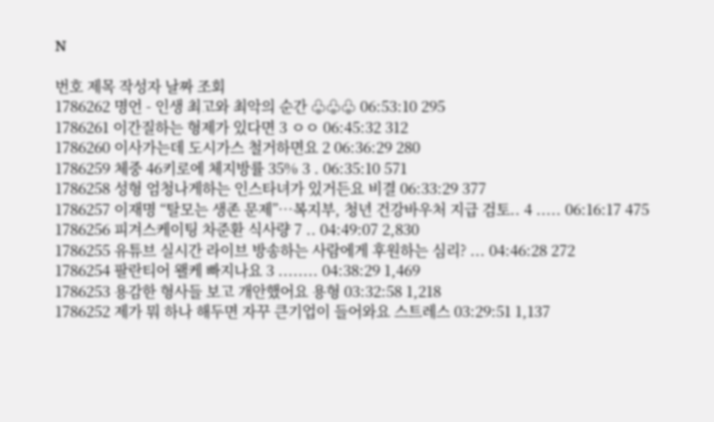N

번호 제목 작성자 날짜 조회
1786262 명언 - 인생 최고와 최악의 순간 ♧♧♧ 06:53:10 295
1786261 이간질하는 형제가 있다면 3 ㅇㅇ 06:45:32 312
1786260 이사가는데 도시가스 철거하면요 2 06:36:29 280
1786259 체중 46키로에 체지방률 35% 3 . 06:35:10 571
1786258 성형 엄청나게하는 인스타녀가 있거든요 비결 06:33:29 377
1786257 이재명 “탈모는 생존 문제”…복지부, 청년 건강바우처 지급 검토.. 4 ..... 06:16:17 475
1786256 피겨스케이팅 차준환 식사량 7 .. 04:49:07 2,830
1786255 유튜브 실시간 라이브 방송하는 사람에게 후원하는 심리? ... 04:46:28 272
1786254 팔란티어 왤케 빠지나요 3 ........ 04:38:29 1,469
1786253 용감한 형사들 보고 개안했어요 용형 03:32:58 1,218
1786252 제가 뭐 하나 해두면 자꾸 큰기업이 들어와요 스트레스 03:29:51 1,137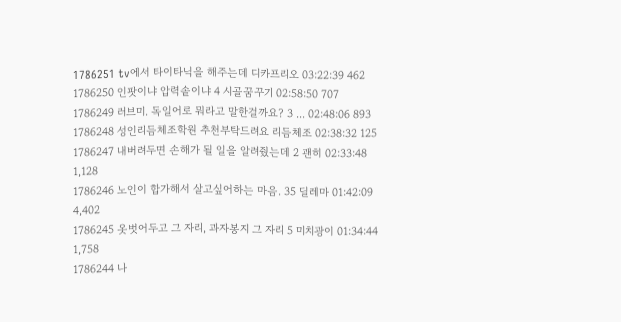1786251 tv에서 타이타닉을 해주는데 디카프리오 03:22:39 462
1786250 인팟이냐 압력솥이냐 4 시골꿈꾸기 02:58:50 707
1786249 러브미. 독일어로 뭐라고 말한걸까요? 3 ... 02:48:06 893
1786248 성인리듬체조학원 추천부탁드려요 리듬체조 02:38:32 125
1786247 내버려두면 손해가 될 일을 알려줬는데 2 괜히 02:33:48 1,128
1786246 노인이 합가해서 살고싶어하는 마음. 35 딜레마 01:42:09 4,402
1786245 옷벗어두고 그 자리, 과자봉지 그 자리 5 미치광이 01:34:44 1,758
1786244 나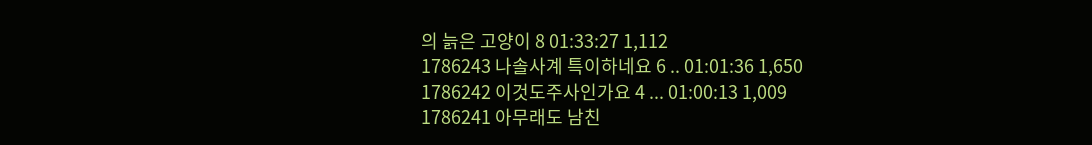의 늙은 고양이 8 01:33:27 1,112
1786243 나솔사계 특이하네요 6 .. 01:01:36 1,650
1786242 이것도주사인가요 4 ... 01:00:13 1,009
1786241 아무래도 남친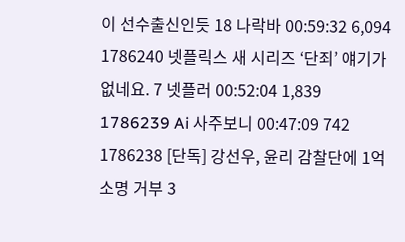이 선수출신인듯 18 나락바 00:59:32 6,094
1786240 넷플릭스 새 시리즈 ‘단죄’ 얘기가 없네요. 7 넷플러 00:52:04 1,839
1786239 Ai 사주보니 00:47:09 742
1786238 [단독] 강선우, 윤리 감찰단에 1억 소명 거부 3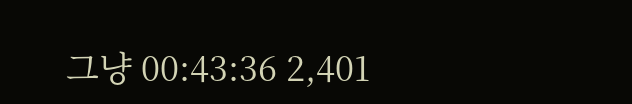그냥 00:43:36 2,401